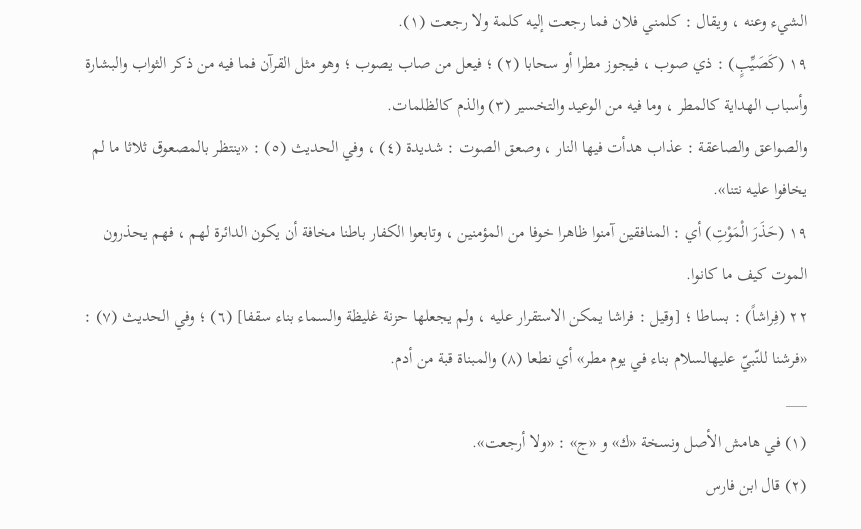الشيء وعنه ، ويقال : كلمني فلان فما رجعت إليه كلمة ولا رجعت (١).
١٩ (كَصَيِّبٍ) : ذي صوب ، فيجوز مطرا أو سحابا (٢) ؛ فيعل من صاب يصوب ؛ وهو مثل القرآن فما فيه من ذكر الثواب والبشارة وأسباب الهداية كالمطر ، وما فيه من الوعيد والتخسير (٣) والذم كالظلمات.
والصواعق والصاعقة : عذاب هدأت فيها النار ، وصعق الصوت : شديدة (٤) ، وفي الحديث (٥) : «ينتظر بالمصعوق ثلاثا ما لم يخافوا عليه نتنا».
١٩ (حَذَرَ الْمَوْتِ) أي : المنافقين آمنوا ظاهرا خوفا من المؤمنين ، وتابعوا الكفار باطنا مخافة أن يكون الدائرة لهم ، فهم يحذرون الموت كيف ما كانوا.
٢٢ (فِراشاً) : بساطا ؛ [وقيل : فراشا يمكن الاستقرار عليه ، ولم يجعلها حزنة غليظة والسماء بناء سقفا] (٦) ؛ وفي الحديث (٧) : «فرشنا للنّبيّ عليهالسلام بناء في يوم مطر» أي نطعا (٨) والمبناة قبة من أدم.
___
(١) في هامش الأصل ونسخة «ك» و «ج» : «ولا أرجعت».
(٢) قال ابن فارس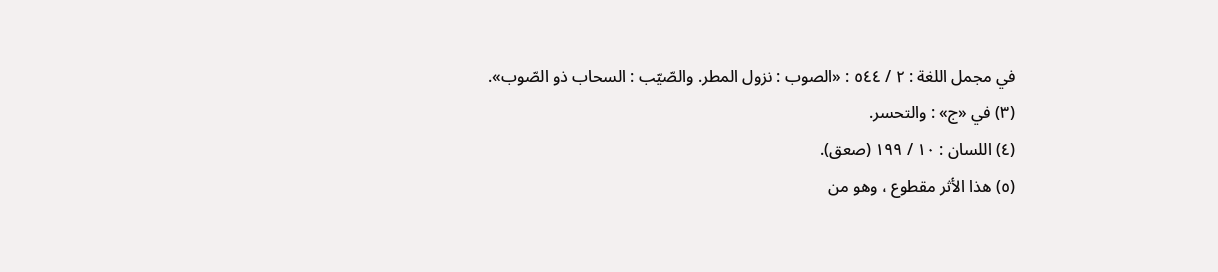في مجمل اللغة : ٢ / ٥٤٤ : «الصوب : نزول المطر. والصّيّب : السحاب ذو الصّوب».
(٣) في «ج» : والتحسر.
(٤) اللسان : ١٠ / ١٩٩ (صعق).
(٥) هذا الأثر مقطوع ، وهو من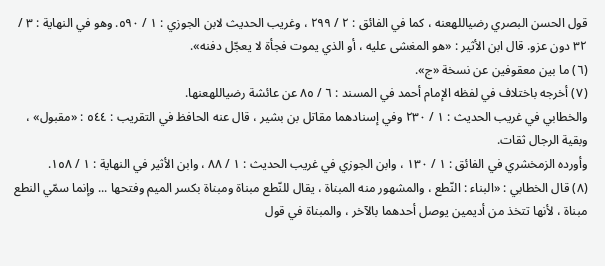قول الحسن البصري رضياللهعنه ، كما في الفائق : ٢ / ٢٩٩ ، وغريب الحديث لابن الجوزي : ١ / ٥٩٠. وهو في النهاية : ٣ / ٣٢ دون عزو. قال ابن الأثير : «هو المغشى عليه ، أو الذي يموت فجأة لا يعجّل دفنه».
(٦) ما بين معقوفين عن نسخة «ج».
(٧) أخرجه باختلاف في لفظه الإمام أحمد في المسند : ٦ / ٨٥ عن عائشة رضياللهعنها.
والخطابي في غريب الحديث : ١ / ٢٣٠ وفي إسنادهما مقاتل بن بشير ، قال عنه الحافظ في التقريب : ٥٤٤ : «مقبول» ، وبقية الرجال ثقات.
وأورده الزمخشري في الفائق : ١ / ١٣٠ ، وابن الجوزي في غريب الحديث : ١ / ٨٨ ، وابن الأثير في النهاية : ١ / ١٥٨.
(٨) قال الخطابي : «البناء : النّطع ، والمشهور منه المبناة ، يقال للنّطع مبناة ومبناة بكسر الميم وفتحها ... وإنما سمّي النطع مبناة ، لأنها تتخذ من أديمين يوصل أحدهما بالآخر ، والمبناة في قول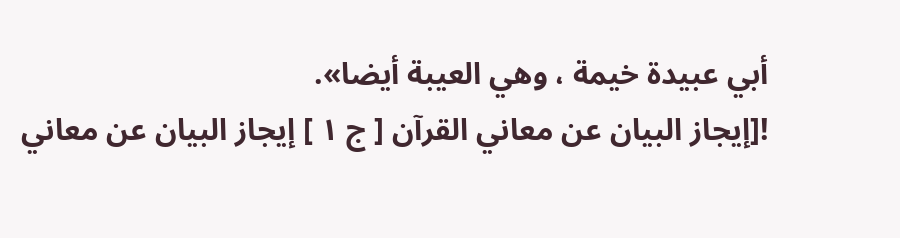أبي عبيدة خيمة ، وهي العيبة أيضا».
![إيجاز البيان عن معاني القرآن [ ج ١ ] إيجاز البيان عن معاني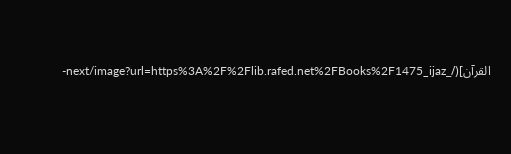القرآن](/_next/image?url=https%3A%2F%2Flib.rafed.net%2FBooks%2F1475_ijaz-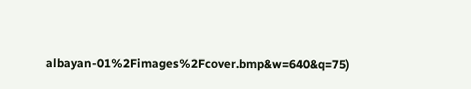albayan-01%2Fimages%2Fcover.bmp&w=640&q=75)